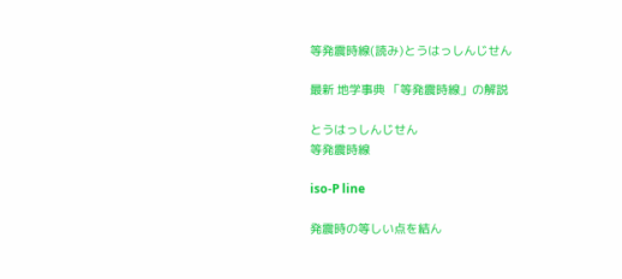等発震時線(読み)とうはっしんじせん

最新 地学事典 「等発震時線」の解説

とうはっしんじせん
等発震時線

iso-P line

発震時の等しい点を結ん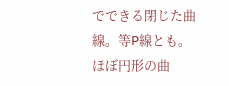でできる閉じた曲線。等P線とも。ほぼ円形の曲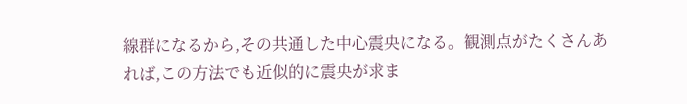線群になるから,その共通した中心震央になる。観測点がたくさんあれば,この方法でも近似的に震央が求ま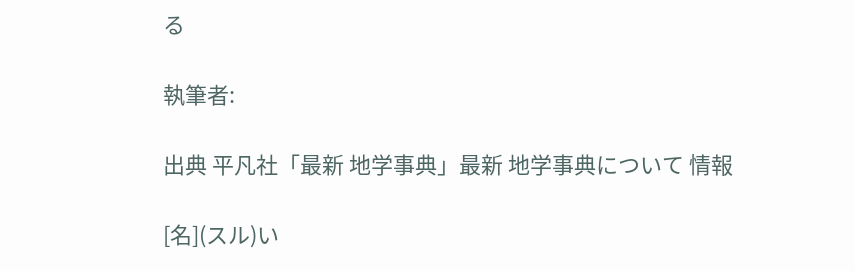る

執筆者:

出典 平凡社「最新 地学事典」最新 地学事典について 情報

[名](スル)い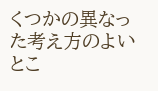くつかの異なった考え方のよいとこ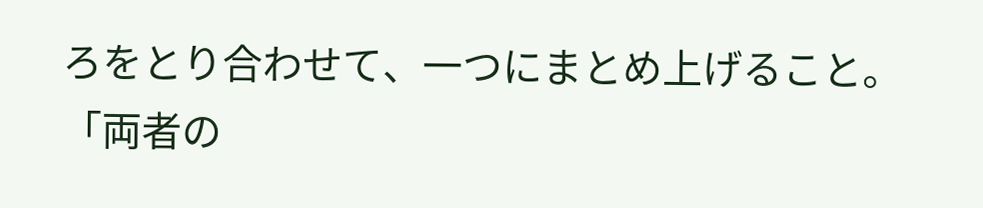ろをとり合わせて、一つにまとめ上げること。「両者の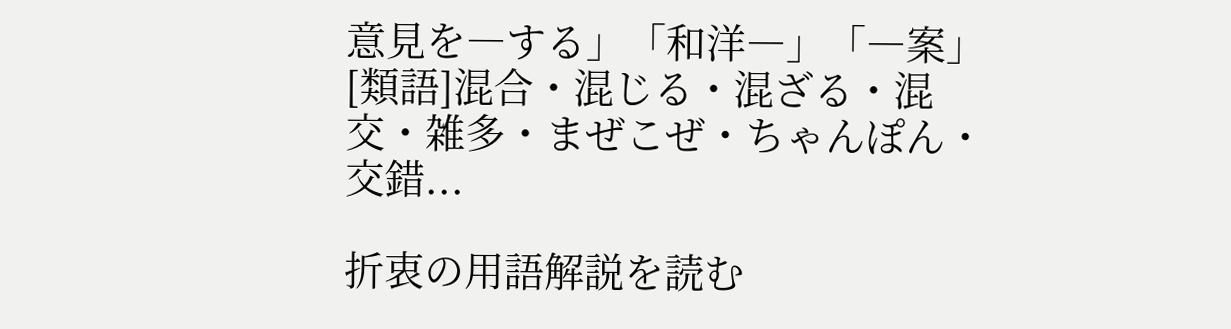意見を―する」「和洋―」「―案」[類語]混合・混じる・混ざる・混交・雑多・まぜこぜ・ちゃんぽん・交錯...

折衷の用語解説を読む